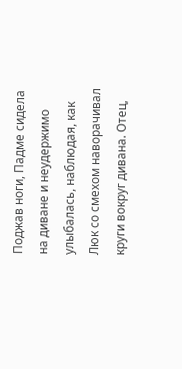Поджав ноги, Падме сидела на диване и неудержимо улыбалась, наблюдая, как Люк со смехом наворачивал круги вокруг дивана. Отец,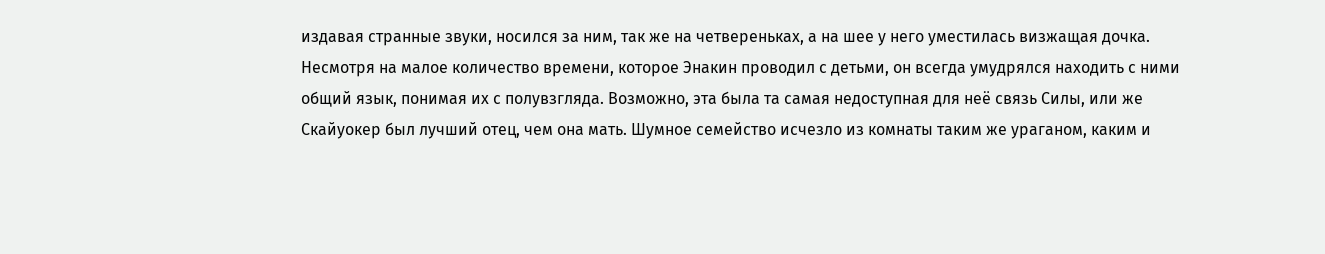издавая странные звуки, носился за ним, так же на четвереньках, а на шее у него уместилась визжащая дочка. Несмотря на малое количество времени, которое Энакин проводил с детьми, он всегда умудрялся находить с ними общий язык, понимая их с полувзгляда. Возможно, эта была та самая недоступная для неё связь Силы, или же Скайуокер был лучший отец, чем она мать. Шумное семейство исчезло из комнаты таким же ураганом, каким и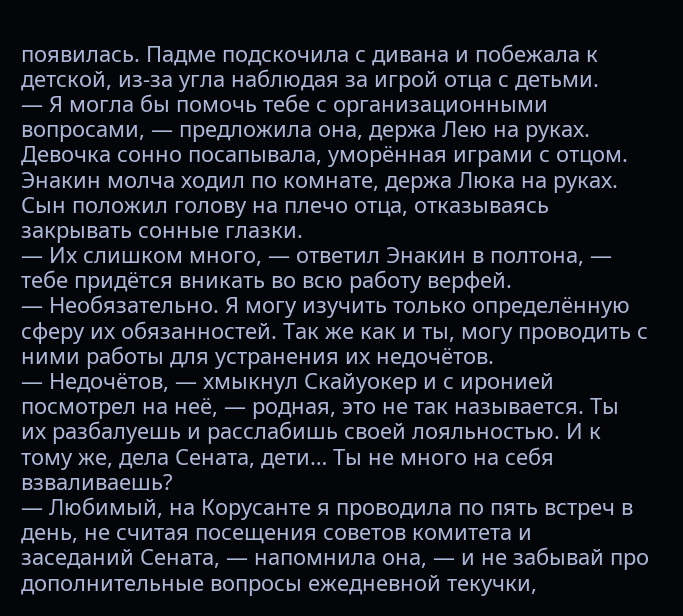появилась. Падме подскочила с дивана и побежала к детской, из-за угла наблюдая за игрой отца с детьми.
— Я могла бы помочь тебе с организационными вопросами, — предложила она, держа Лею на руках. Девочка сонно посапывала, уморённая играми с отцом.
Энакин молча ходил по комнате, держа Люка на руках. Сын положил голову на плечо отца, отказываясь закрывать сонные глазки.
— Их слишком много, — ответил Энакин в полтона, — тебе придётся вникать во всю работу верфей.
— Необязательно. Я могу изучить только определённую сферу их обязанностей. Так же как и ты, могу проводить с ними работы для устранения их недочётов.
— Недочётов, — хмыкнул Скайуокер и с иронией посмотрел на неё, — родная, это не так называется. Ты их разбалуешь и расслабишь своей лояльностью. И к тому же, дела Сената, дети… Ты не много на себя взваливаешь?
— Любимый, на Корусанте я проводила по пять встреч в день, не считая посещения советов комитета и заседаний Сената, — напомнила она, — и не забывай про дополнительные вопросы ежедневной текучки,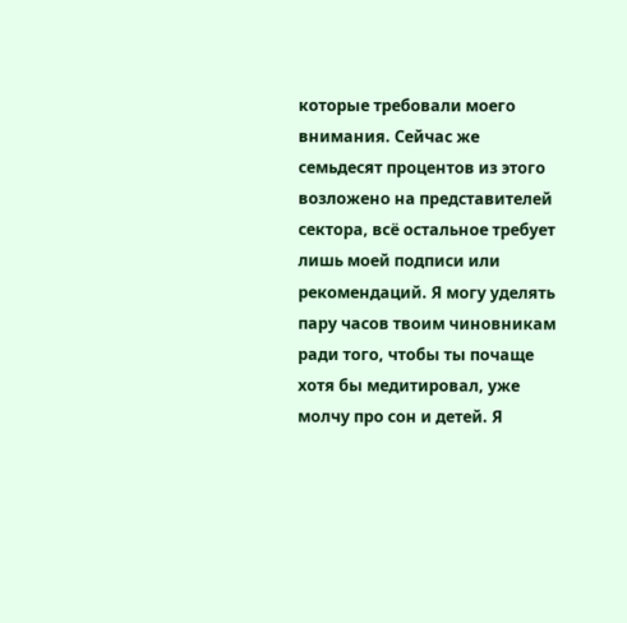которые требовали моего внимания. Сейчас же семьдесят процентов из этого возложено на представителей сектора, всё остальное требует лишь моей подписи или рекомендаций. Я могу уделять пару часов твоим чиновникам ради того, чтобы ты почаще хотя бы медитировал, уже молчу про сон и детей. Я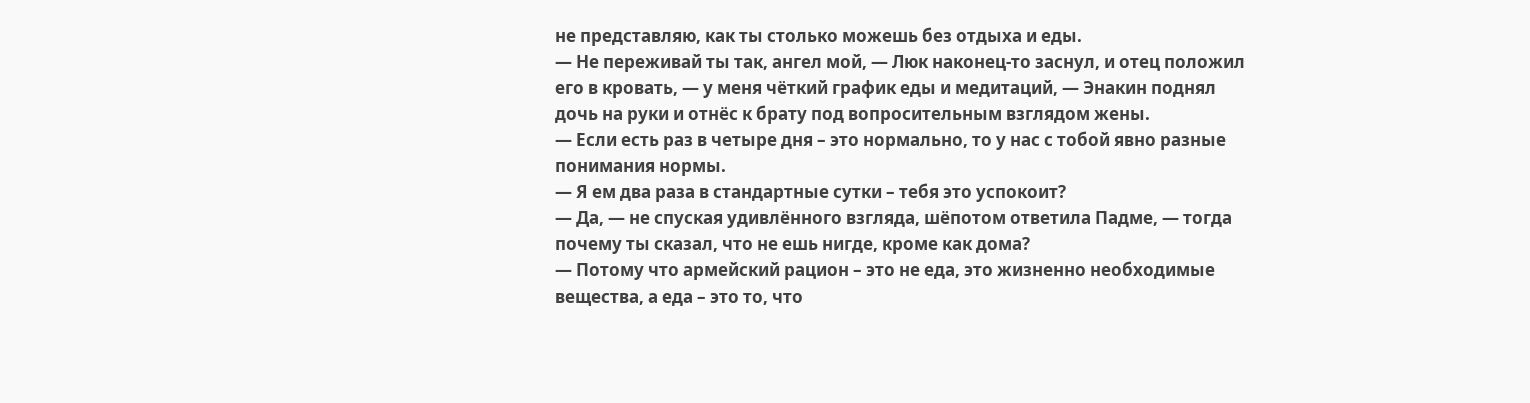не представляю, как ты столько можешь без отдыха и еды.
— Не переживай ты так, ангел мой, — Люк наконец-то заснул, и отец положил его в кровать, — у меня чёткий график еды и медитаций, — Энакин поднял дочь на руки и отнёс к брату под вопросительным взглядом жены.
— Если есть раз в четыре дня – это нормально, то у нас с тобой явно разные понимания нормы.
— Я ем два раза в стандартные сутки – тебя это успокоит?
— Да, — не спуская удивлённого взгляда, шёпотом ответила Падме, — тогда почему ты сказал, что не ешь нигде, кроме как дома?
— Потому что армейский рацион – это не еда, это жизненно необходимые вещества, а еда – это то, что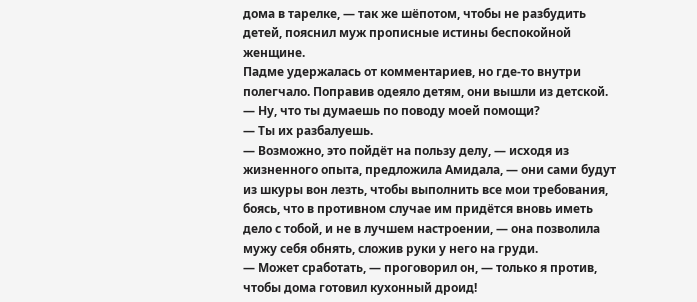дома в тарелке, — так же шёпотом, чтобы не разбудить детей, пояснил муж прописные истины беспокойной женщине.
Падме удержалась от комментариев, но где-то внутри полегчало. Поправив одеяло детям, они вышли из детской.
— Ну, что ты думаешь по поводу моей помощи?
— Ты их разбалуешь.
— Возможно, это пойдёт на пользу делу, — исходя из жизненного опыта, предложила Амидала, — они сами будут из шкуры вон лезть, чтобы выполнить все мои требования, боясь, что в противном случае им придётся вновь иметь дело с тобой, и не в лучшем настроении, — она позволила мужу себя обнять, сложив руки у него на груди.
— Может сработать, — проговорил он, — только я против, чтобы дома готовил кухонный дроид!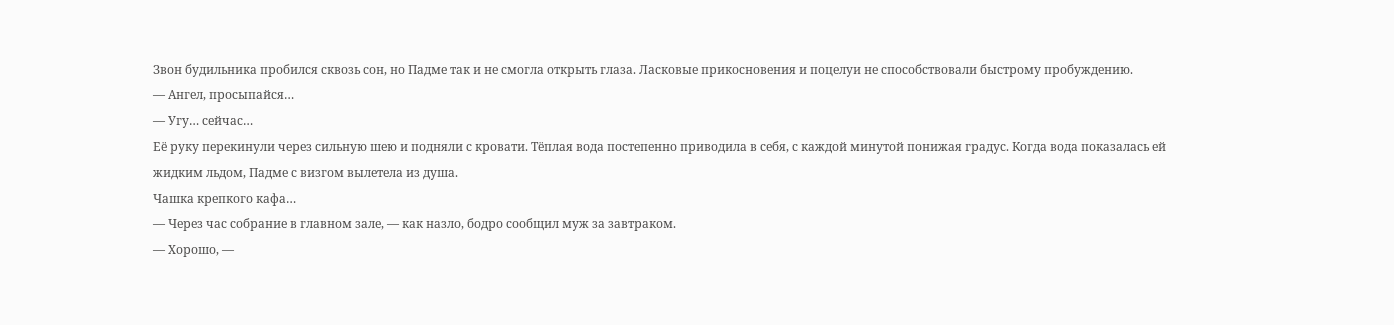Звон будильника пробился сквозь сон, но Падме так и не смогла открыть глаза. Ласковые прикосновения и поцелуи не способствовали быстрому пробуждению.
— Ангел, просыпайся…
— Угу… сейчас…
Её руку перекинули через сильную шею и подняли с кровати. Тёплая вода постепенно приводила в себя, с каждой минутой понижая градус. Когда вода показалась ей жидким льдом, Падме с визгом вылетела из душа.
Чашка крепкого кафа…
— Через час собрание в главном зале, — как назло, бодро сообщил муж за завтраком.
— Хорошо, —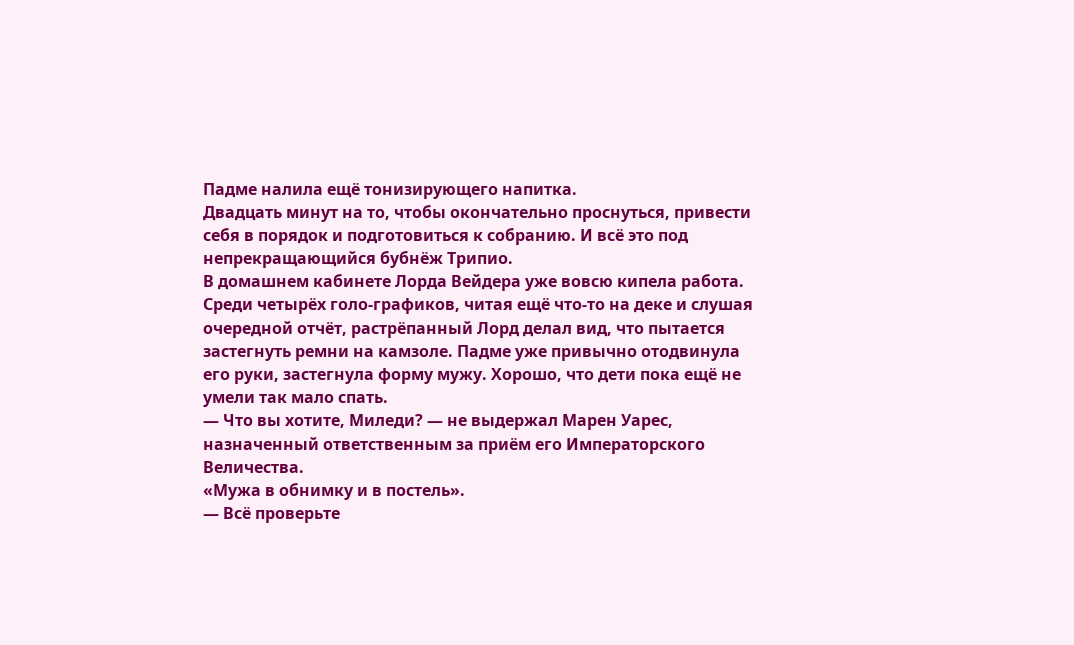Падме налила ещё тонизирующего напитка.
Двадцать минут на то, чтобы окончательно проснуться, привести себя в порядок и подготовиться к собранию. И всё это под непрекращающийся бубнёж Трипио.
В домашнем кабинете Лорда Вейдера уже вовсю кипела работа. Среди четырёх голо-графиков, читая ещё что-то на деке и слушая очередной отчёт, растрёпанный Лорд делал вид, что пытается застегнуть ремни на камзоле. Падме уже привычно отодвинула его руки, застегнула форму мужу. Хорошо, что дети пока ещё не умели так мало спать.
— Что вы хотите, Миледи? — не выдержал Марен Уарес, назначенный ответственным за приём его Императорского Величества.
«Мужа в обнимку и в постель».
— Всё проверьте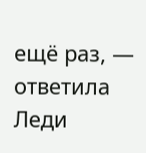ещё раз, — ответила Леди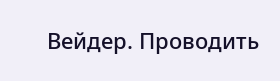Вейдер. Проводить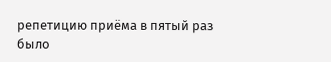репетицию приёма в пятый раз было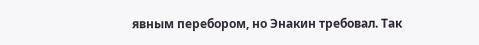явным перебором, но Энакин требовал. Так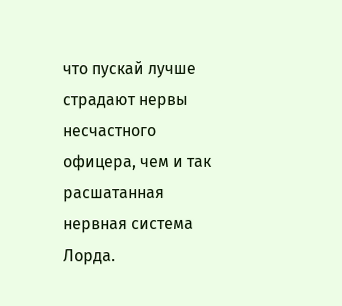что пускай лучше страдают нервы несчастного офицера, чем и так расшатанная нервная система Лорда.